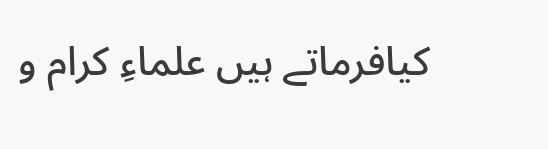کیافرماتے ہیں علماءِ کرام و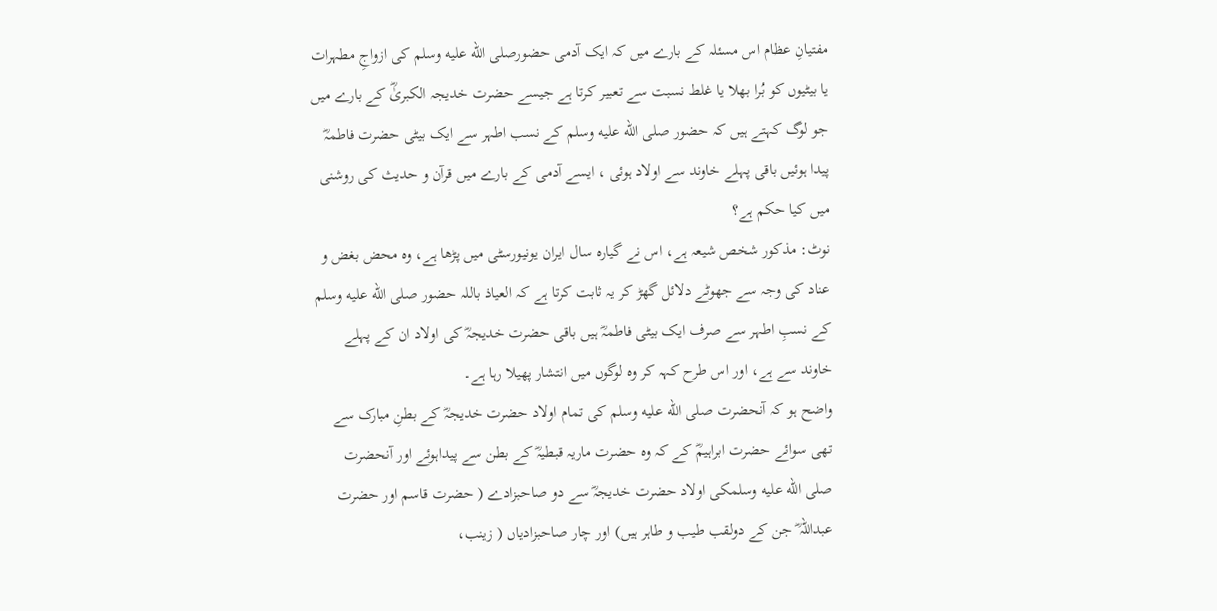مفتیانِ عظام اس مسئلہ کے بارے میں کہ ایک آدمی حضورصلى الله عليه وسلم کی ازواجِ مطہرات یا بیٹیوں کو بُرا بھلا یا غلط نسبت سے تعبیر کرتا ہے جیسے حضرت خدیجہ الکبریٰؓ کے بارے میں جو لوگ کہتے ہیں کہ حضور صلى الله عليه وسلم کے نسب اطہر سے ایک بیٹی حضرت فاطمہؓ پیدا ہوئیں باقی پہلے خاوند سے اولاد ہوئی ، ایسے آدمی کے بارے میں قرآن و حدیث کی روشنی میں کیا حکم ہے؟
نوٹ: مذکور شخص شیعہ ہے، اس نے گیارہ سال ایران یونیورسٹی میں پڑھا ہے، وہ محض بغض و عناد کی وجہ سے جھوٹے دلائل گھڑ کر یہ ثابت کرتا ہے کہ العیاذ باللہ حضور صلى الله عليه وسلم کے نسبِ اطہر سے صرف ایک بیٹی فاطمہؓ ہیں باقی حضرت خدیجہؓ کی اولاد ان کے پہلے خاوند سے ہے، اور اس طرح کہہ کر وہ لوگوں میں انتشار پھیلا رہا ہے۔
واضح ہو کہ آنحضرت صلى الله عليه وسلم کی تمام اولاد حضرت خدیجہؓ کے بطنِ مبارک سے تھی سوائے حضرت ابراہیمؓ کے کہ وہ حضرت ماریہ قبطیہؓ کے بطن سے پیداہوئے اور آنحضرت صلى الله عليه وسلمکی اولاد حضرت خدیجہؓ سے دو صاحبزادے ( حضرت قاسم اور حضرت عبداللہ ؓ جن کے دولقب طیب و طاہر ہیں) اور چار صاحبزادیاں ( زینب،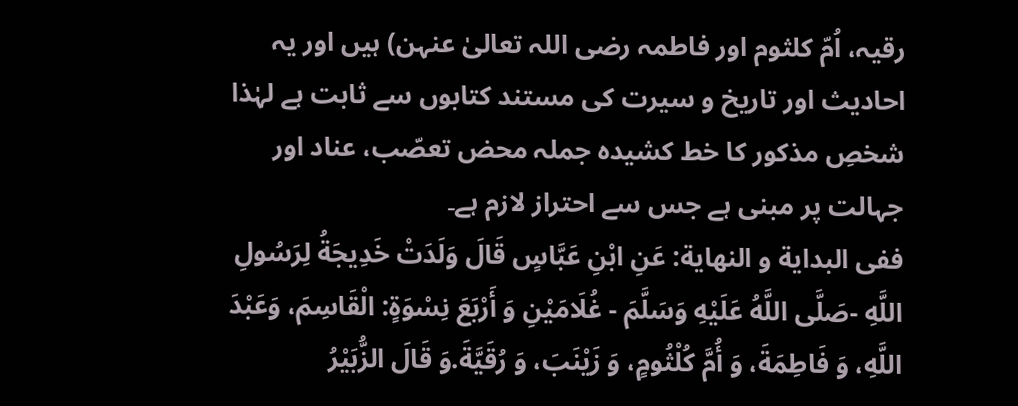رقیہ، اُمّ کلثوم اور فاطمہ رضی اللہ تعالیٰ عنہن) ہیں اور یہ احادیث اور تاریخ و سیرت کی مستند کتابوں سے ثابت ہے لہٰذا شخصِ مذکور کا خط کشیدہ جملہ محض تعصّب، عناد اور جہالت پر مبنی ہے جس سے احتراز لازم ہے۔
ففی البداية و النهاية: عَنِ ابْنِ عَبَّاسٍ قَالَ وَلَدَتْ خَدِيجَةُ لِرَسُولِ اللَّهِ -صَلَّى اللَّهُ عَلَيْهِ وَسَلَّمَ - غُلَامَيْنِ وَ أَرْبَعَ نِسْوَةٍ: الْقَاسِمَ، وَعَبْدَ اللَّهِ، وَ فَاطِمَةَ، وَ أُمَّ كُلْثُومٍ، وَ زَيْنَبَ، وَ رُقَيَّةَ.وَ قَالَ الزُّبَيْرُ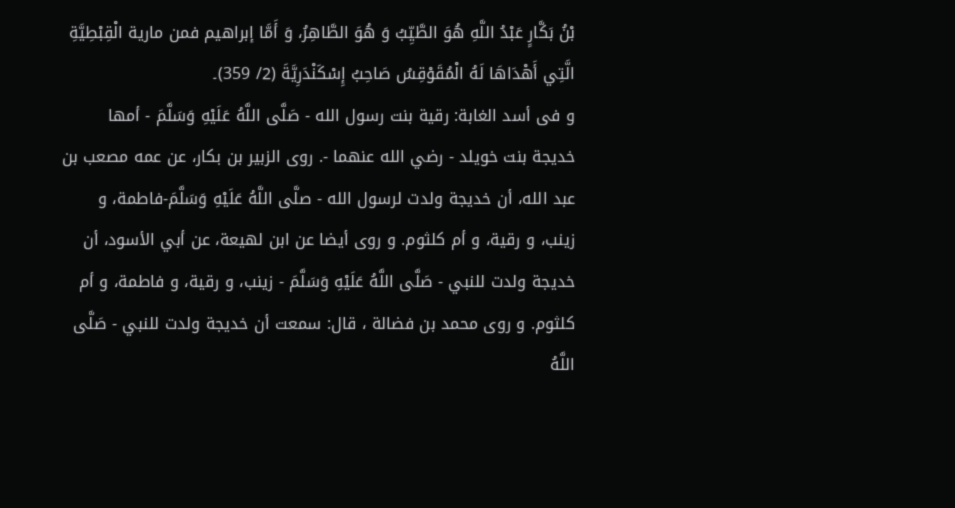بْنُ بَكَّارٍ عَبْدُ اللَّهِ هُوَ الطَّيِّبُ وَ هُوَ الطَّاهِرُ، وَ أَمَّا إبراهيم فمن ماریة الْقِبْطِيَّةِ الَّتِي أَهْدَاهَا لَهُ الْمُقَوْقِسُ صَاحِبُ إِسْكَنْدَرِيَّةَ (2/ 359)۔
و فی أسد الغابة: رقية بنت رسول الله - صَلَّى اللَّهُ عَلَيْهِ وَسَلَّمَ - أمها خديجة بنت خويلد - رضي الله عنهما -. روى الزبير بن بكار، عن عمه مصعب بن عبد الله، أن خديجة ولدت لرسول الله - صلَّی اللَّهُ عَلَيْهِ وَسَلَّمَ-فاطمة، و زينب، و رقية، و أم كلثوم. و روى أيضا عن ابن لهيعة، عن أبي الأسود، أن خديجة ولدت للنبي - صَلَّى اللَّهُ عَلَيْهِ وَسَلَّمَ - زينب، و رقية، و فاطمة، و أم كلثوم. و روى محمد بن فضالة ، قال: سمعت أن خديجة ولدت للنبي - صَلَّى اللَّهُ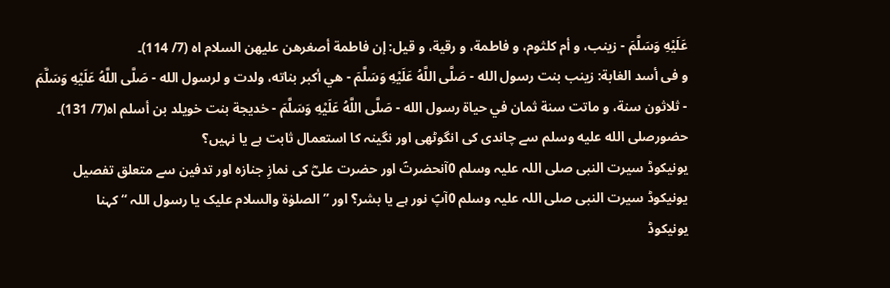عَلَيْهِ وَسَلَّمَ - زينب، و أم كلثوم، و فاطمة، و رقية، و قيل: إن فاطمة أصغرهن عليهن السلام اه (7/ 114)۔
و فی أسد الغابة: زينب بنت رسول الله - صَلَّى اللَّهُ عَلَيْهِ وَسَلَّمَ - هي أكبر بناته، ولدت و لرسول الله - صَلَّى اللَّهُ عَلَيْهِ وَسَلَّمَ - ثلاثون سنة، و ماتت سنة ثمان في حياة رسول الله - صَلَّى اللَّهُ عَلَيْهِ وَسَلَّمَ - خديجة بنت خويلد بن أسلم اه(7/ 131)۔
حضورصلى الله عليه وسلم سے چاندی کی انگوٹھی اور نگینہ کا استعمال ثابت ہے یا نہیں؟
یونیکوڈ سیرت النبی صلی اللہ علیہ وسلم 0آنحضرتؐ اور حضرت علیؓ کی نمازِ جنازہ اور تدفین سے متعلق تفصیل
یونیکوڈ سیرت النبی صلی اللہ علیہ وسلم 0آپؐ نور ہے یا بشر؟ اور ’’الصلوٰۃ والسلام علیک یا رسول اللہ ‘‘ کہنا
یونیکوڈ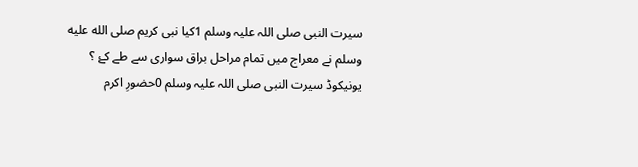سیرت النبی صلی اللہ علیہ وسلم 1کیا نبی کریم صلى الله عليه وسلم نے معراج میں تمام مراحل براق سواری سے طے کۓ ؟
یونیکوڈ سیرت النبی صلی اللہ علیہ وسلم 0حضورِ اکرم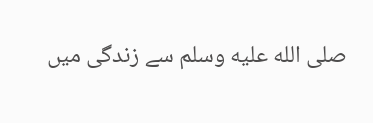صلى الله عليه وسلم سے زندگی میں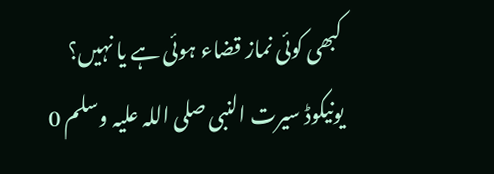کبھی کوئی نماز قضاء ہوئی ہے یا نہیں؟
یونیکوڈ سیرت النبی صلی اللہ علیہ وسلم 0